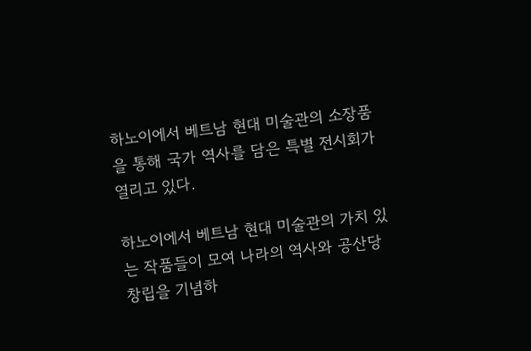하노이에서 베트남 현대 미술관의 소장품을 통해 국가 역사를 담은 특별 전시회가 열리고 있다.

하노이에서 베트남 현대 미술관의 가치 있는 작품들이 모여 나라의 역사와 공산당 창립을 기념하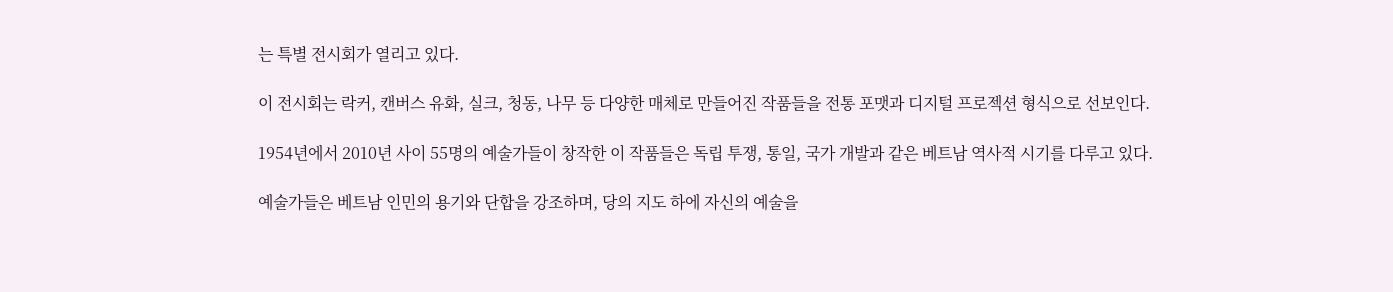는 특별 전시회가 열리고 있다.

이 전시회는 락커, 캔버스 유화, 실크, 청동, 나무 등 다양한 매체로 만들어진 작품들을 전통 포맷과 디지털 프로젝션 형식으로 선보인다.

1954년에서 2010년 사이 55명의 예술가들이 창작한 이 작품들은 독립 투쟁, 통일, 국가 개발과 같은 베트남 역사적 시기를 다루고 있다.

예술가들은 베트남 인민의 용기와 단합을 강조하며, 당의 지도 하에 자신의 예술을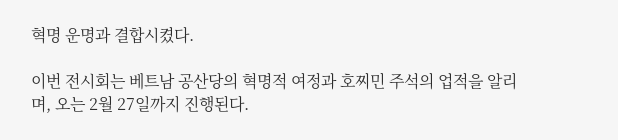혁명 운명과 결합시켰다.

이번 전시회는 베트남 공산당의 혁명적 여정과 호찌민 주석의 업적을 알리며, 오는 2월 27일까지 진행된다.